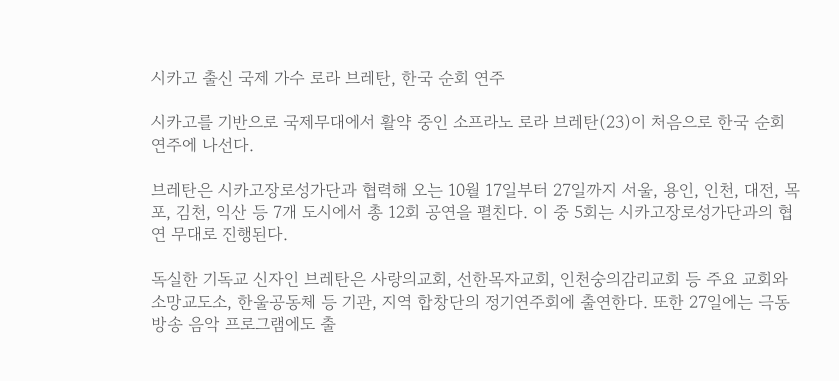시카고 출신 국제 가수 로라 브레탄, 한국 순회 연주

시카고를 기반으로 국제무대에서 활약 중인 소프라노 로라 브레탄(23)이 처음으로 한국 순회 연주에 나선다.

브레탄은 시카고장로성가단과 협력해 오는 10월 17일부터 27일까지 서울, 용인, 인천, 대전, 목포, 김천, 익산 등 7개 도시에서 총 12회 공연을 펼친다. 이 중 5회는 시카고장로성가단과의 협연 무대로 진행된다.

독실한 기독교 신자인 브레탄은 사랑의교회, 선한목자교회, 인천숭의감리교회 등 주요 교회와 소망교도소, 한울공동체 등 기관, 지역 합창단의 정기연주회에 출연한다. 또한 27일에는 극동방송 음악 프로그램에도 출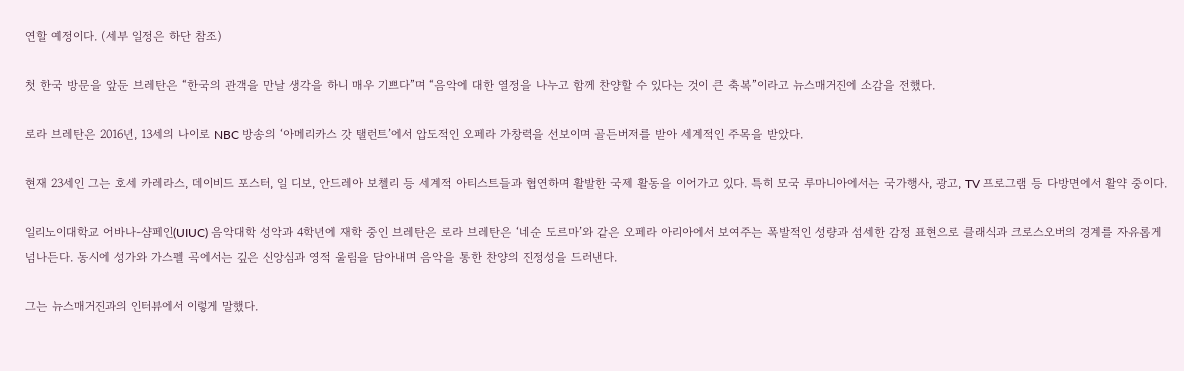연할 예정이다. (세부 일정은 하단 참조)

첫 한국 방문을 앞둔 브레탄은 “한국의 관객을 만날 생각을 하니 매우 기쁘다”며 “음악에 대한 열정을 나누고 함께 찬양할 수 있다는 것이 큰 축복”이라고 뉴스매거진에 소감을 전했다.

로라 브레탄은 2016년, 13세의 나이로 NBC 방송의 ‘아메리카스 갓 탤런트’에서 압도적인 오페라 가창력을 선보이며 골든버저를 받아 세계적인 주목을 받았다.

현재 23세인 그는 호세 카레라스, 데이비드 포스터, 일 디보, 안드레아 보첼리 등 세계적 아티스트들과 협연하며 활발한 국제 활동을 이어가고 있다. 특히 모국 루마니아에서는 국가행사, 광고, TV 프로그램 등 다방면에서 활약 중이다.

일리노이대학교 어바나-샴페인(UIUC) 음악대학 성악과 4학년에 재학 중인 브레탄은 로라 브레탄은 ‘네순 도르마’와 같은 오페라 아리아에서 보여주는 폭발적인 성량과 섬세한 감정 표현으로 클래식과 크로스오버의 경계를 자유롭게 넘나든다. 동시에 성가와 가스펠 곡에서는 깊은 신앙심과 영적 울림을 담아내며 음악을 통한 찬양의 진정성을 드러낸다.

그는 뉴스매거진과의 인터뷰에서 이렇게 말했다.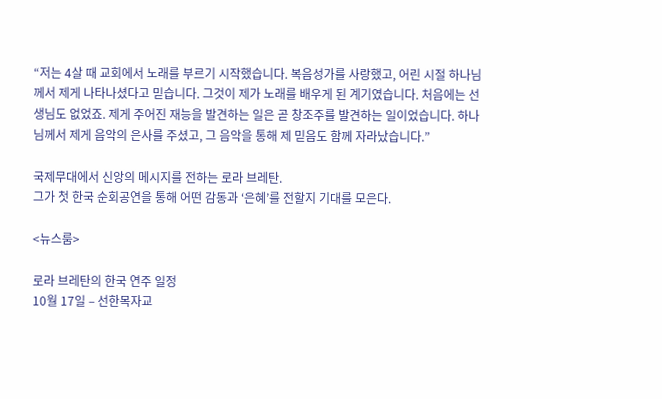“저는 4살 때 교회에서 노래를 부르기 시작했습니다. 복음성가를 사랑했고, 어린 시절 하나님께서 제게 나타나셨다고 믿습니다. 그것이 제가 노래를 배우게 된 계기였습니다. 처음에는 선생님도 없었죠. 제게 주어진 재능을 발견하는 일은 곧 창조주를 발견하는 일이었습니다. 하나님께서 제게 음악의 은사를 주셨고, 그 음악을 통해 제 믿음도 함께 자라났습니다.”

국제무대에서 신앙의 메시지를 전하는 로라 브레탄.
그가 첫 한국 순회공연을 통해 어떤 감동과 ‘은혜’를 전할지 기대를 모은다.

<뉴스룸>

로라 브레탄의 한국 연주 일정
10월 17일 – 선한목자교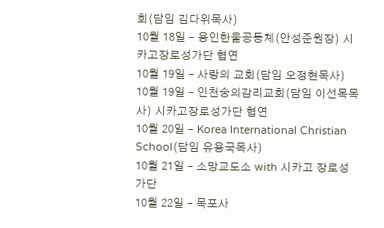회(담임 김다위목사)
10월 18일 – 용인한울공동체(안성준원장) 시카고장로성가단 협연
10월 19일 – 사랑의 교회(담임 오정현목사)
10월 19일 – 인천숭의감리교회(담임 이선목목사) 시카고장로성가단 협연
10월 20일 – Korea International Christian School(담임 유용국목사)
10월 21일 – 소망교도소 with 시카고 장로성가단
10월 22일 – 목포사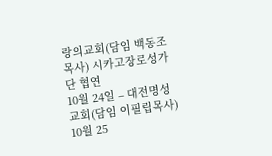랑의교회(담임 백동조목사) 시카고장로성가단 협연
10월 24일 – 대전명성교회(담임 이필립목사)
10월 25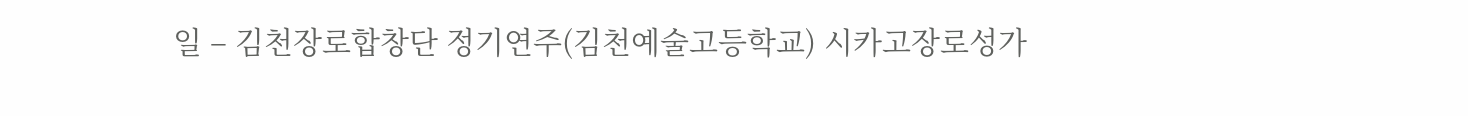일 – 김천장로합창단 정기연주(김천예술고등학교) 시카고장로성가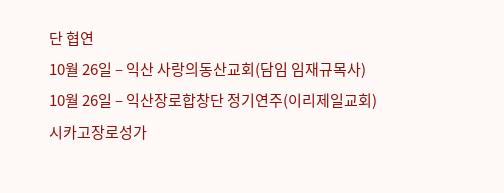단 협연
10월 26일 – 익산 사랑의동산교회(담임 임재규목사)
10월 26일 – 익산장로합창단 정기연주(이리제일교회) 시카고장로성가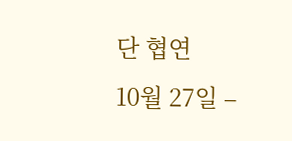단 협연
10월 27일 –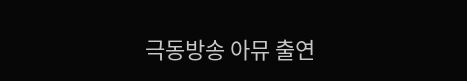극동방송 아뮤 출연